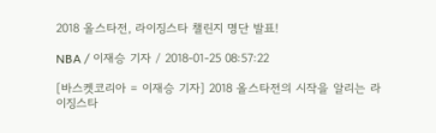2018 올스타전, 라이징스타 챌린지 명단 발표!

NBA / 이재승 기자 / 2018-01-25 08:57:22

[바스켓코리아 = 이재승 기자] 2018 올스타전의 시작을 알리는 라이징스타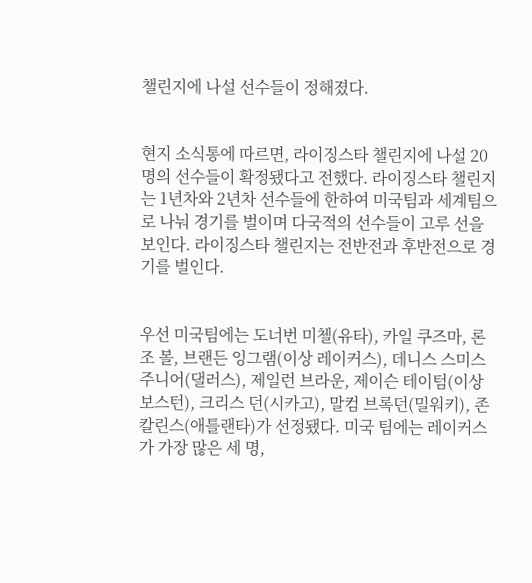챌린지에 나설 선수들이 정해졌다.


현지 소식통에 따르면, 라이징스타 챌린지에 나설 20명의 선수들이 확정됐다고 전했다. 라이징스타 챌린지는 1년차와 2년차 선수들에 한하여 미국팀과 세계팀으로 나눠 경기를 벌이며 다국적의 선수들이 고루 선을 보인다. 라이징스타 챌린지는 전반전과 후반전으로 경기를 벌인다.


우선 미국팀에는 도너번 미첼(유타), 카일 쿠즈마, 론조 볼, 브랜든 잉그램(이상 레이커스), 데니스 스미스 주니어(댈러스), 제일런 브라운, 제이슨 테이텀(이상 보스턴), 크리스 던(시카고), 말컴 브록던(밀워키), 존 칼린스(애틀랜타)가 선정됐다. 미국 팀에는 레이커스가 가장 많은 세 명,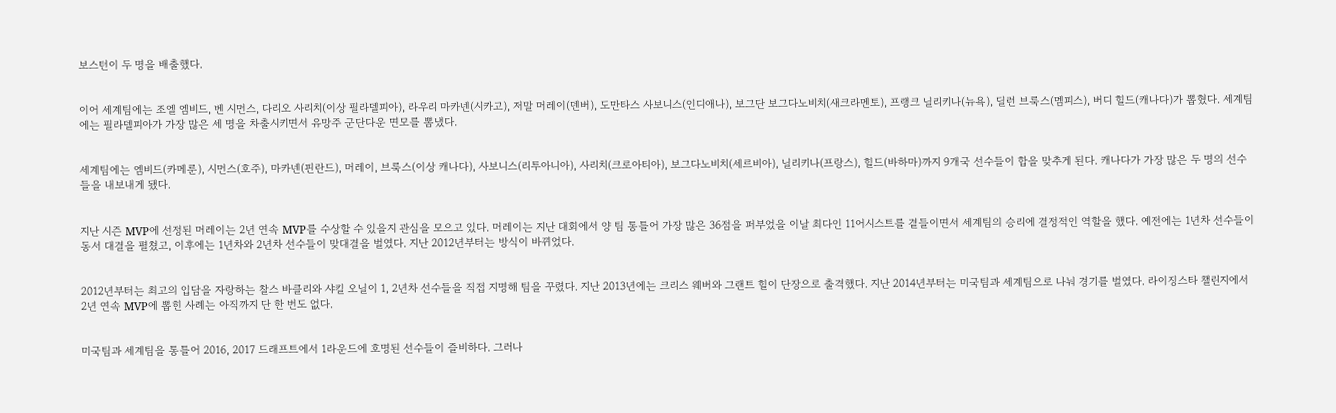보스턴이 두 명을 배출했다.


이어 세계팀에는 조엘 엠비드, 벤 시먼스, 다리오 사리치(이상 필라델피아), 라우리 마카넨(시카고), 저말 머레이(덴버), 도만타스 사보니스(인디애나), 보그단 보그다노비치(새크라멘토), 프랭크 닐리키나(뉴욕), 딜런 브룩스(멤피스), 버디 힐드(캐나다)가 뽑혔다. 세계팀에는 필라델피아가 가장 많은 세 명을 차출시키면서 유망주 군단다운 면모를 뽐냈다.


세계팀에는 엠비드(카메룬), 시먼스(호주), 마카넨(핀란드), 머레이, 브룩스(이상 캐나다), 사보니스(리투아니아), 사리치(크로아티아), 보그다노비치(세르비아), 닐리키나(프랑스), 힐드(바하마)까지 9개국 선수들이 합을 맞추게 된다. 캐나다가 가장 많은 두 명의 선수들을 내보내게 됐다.


지난 시즌 MVP에 선정된 머레이는 2년 연속 MVP를 수상할 수 있을지 관심을 모으고 있다. 머레이는 지난 대회에서 양 팀 통틀어 가장 많은 36점을 퍼부었을 이날 최다인 11어시스트를 곁들이면서 세계팀의 승리에 결정적인 역할을 했다. 예전에는 1년차 선수들이 동서 대결을 펼쳤고, 이후에는 1년차와 2년차 선수들이 맞대결을 벌였다. 지난 2012년부터는 방식이 바뀌었다.


2012년부터는 최고의 입담을 자랑하는 찰스 바클리와 샤킬 오닐이 1, 2년차 선수들을 직접 지명해 팀을 꾸렸다. 지난 2013년에는 크리스 웨버와 그랜트 힐이 단장으로 출격했다. 지난 2014년부터는 미국팀과 세계팀으로 나눠 경기를 벌였다. 라이징스타 챌린지에서 2년 연속 MVP에 뽑힌 사례는 아직까지 단 한 번도 없다.


미국팀과 세계팀을 통틀어 2016, 2017 드래프트에서 1라운드에 호명된 선수들이 즐비하다. 그러나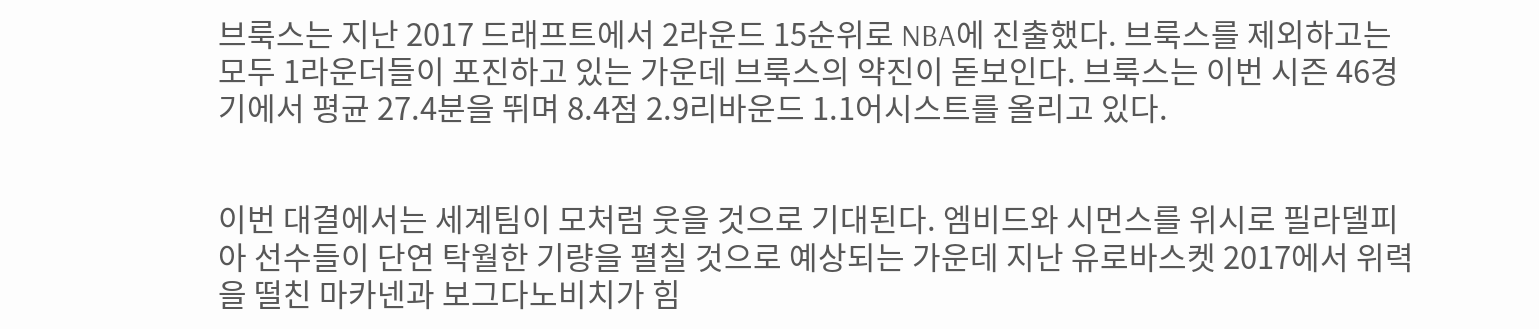브룩스는 지난 2017 드래프트에서 2라운드 15순위로 NBA에 진출했다. 브룩스를 제외하고는 모두 1라운더들이 포진하고 있는 가운데 브룩스의 약진이 돋보인다. 브룩스는 이번 시즌 46경기에서 평균 27.4분을 뛰며 8.4점 2.9리바운드 1.1어시스트를 올리고 있다.


이번 대결에서는 세계팀이 모처럼 웃을 것으로 기대된다. 엠비드와 시먼스를 위시로 필라델피아 선수들이 단연 탁월한 기량을 펼칠 것으로 예상되는 가운데 지난 유로바스켓 2017에서 위력을 떨친 마카넨과 보그다노비치가 힘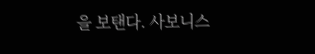을 보탠다. 사보니스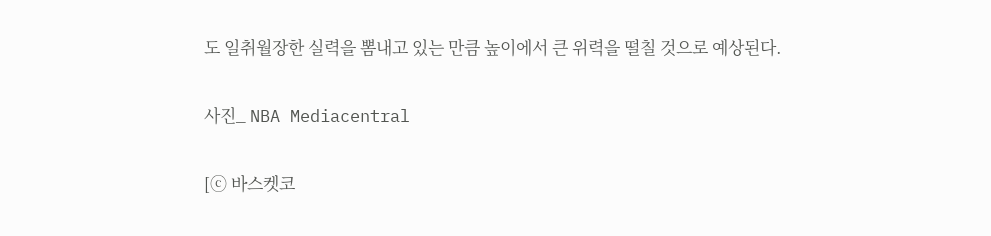도 일취월장한 실력을 뽐내고 있는 만큼 높이에서 큰 위력을 떨칠 것으로 예상된다.


사진_ NBA Mediacentral


[ⓒ 바스켓코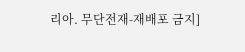리아. 무단전재-재배포 금지]